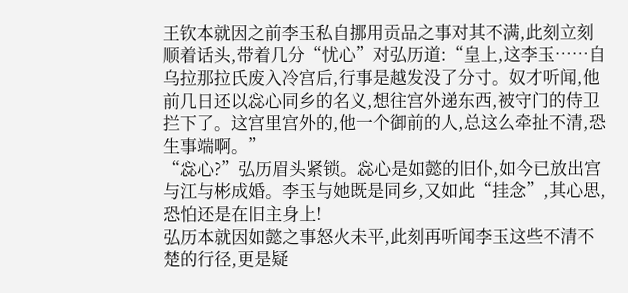王钦本就因之前李玉私自挪用贡品之事对其不满,此刻立刻顺着话头,带着几分“忧心”对弘历道:“皇上,这李玉……自乌拉那拉氏废入冷宫后,行事是越发没了分寸。奴才听闻,他前几日还以惢心同乡的名义,想往宫外递东西,被守门的侍卫拦下了。这宫里宫外的,他一个御前的人,总这么牵扯不清,恐生事端啊。”
“惢心?”弘历眉头紧锁。惢心是如懿的旧仆,如今已放出宫与江与彬成婚。李玉与她既是同乡,又如此“挂念”,其心思,恐怕还是在旧主身上!
弘历本就因如懿之事怒火未平,此刻再听闻李玉这些不清不楚的行径,更是疑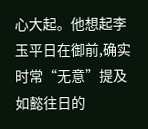心大起。他想起李玉平日在御前,确实时常“无意”提及如懿往日的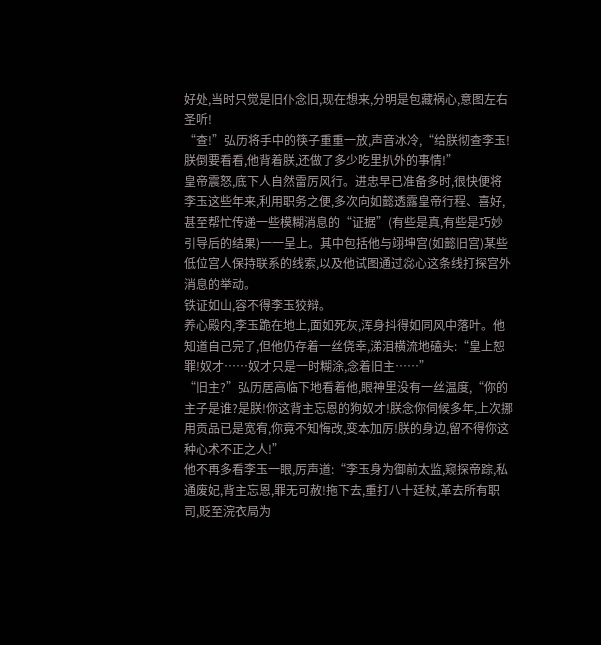好处,当时只觉是旧仆念旧,现在想来,分明是包藏祸心,意图左右圣听!
“查!”弘历将手中的筷子重重一放,声音冰冷,“给朕彻查李玉!朕倒要看看,他背着朕,还做了多少吃里扒外的事情!”
皇帝震怒,底下人自然雷厉风行。进忠早已准备多时,很快便将李玉这些年来,利用职务之便,多次向如懿透露皇帝行程、喜好,甚至帮忙传递一些模糊消息的“证据”(有些是真,有些是巧妙引导后的结果)一一呈上。其中包括他与翊坤宫(如懿旧宫)某些低位宫人保持联系的线索,以及他试图通过惢心这条线打探宫外消息的举动。
铁证如山,容不得李玉狡辩。
养心殿内,李玉跪在地上,面如死灰,浑身抖得如同风中落叶。他知道自己完了,但他仍存着一丝侥幸,涕泪横流地磕头:“皇上恕罪!奴才……奴才只是一时糊涂,念着旧主……”
“旧主?”弘历居高临下地看着他,眼神里没有一丝温度,“你的主子是谁?是朕!你这背主忘恩的狗奴才!朕念你伺候多年,上次挪用贡品已是宽宥,你竟不知悔改,变本加厉!朕的身边,留不得你这种心术不正之人!”
他不再多看李玉一眼,厉声道:“李玉身为御前太监,窥探帝踪,私通废妃,背主忘恩,罪无可赦!拖下去,重打八十廷杖,革去所有职司,贬至浣衣局为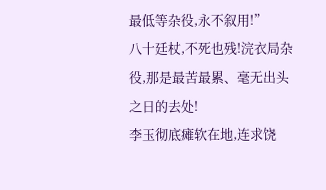最低等杂役,永不叙用!”
八十廷杖,不死也残!浣衣局杂役,那是最苦最累、毫无出头之日的去处!
李玉彻底瘫软在地,连求饶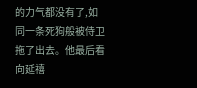的力气都没有了,如同一条死狗般被侍卫拖了出去。他最后看向延禧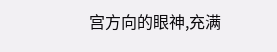宫方向的眼神,充满